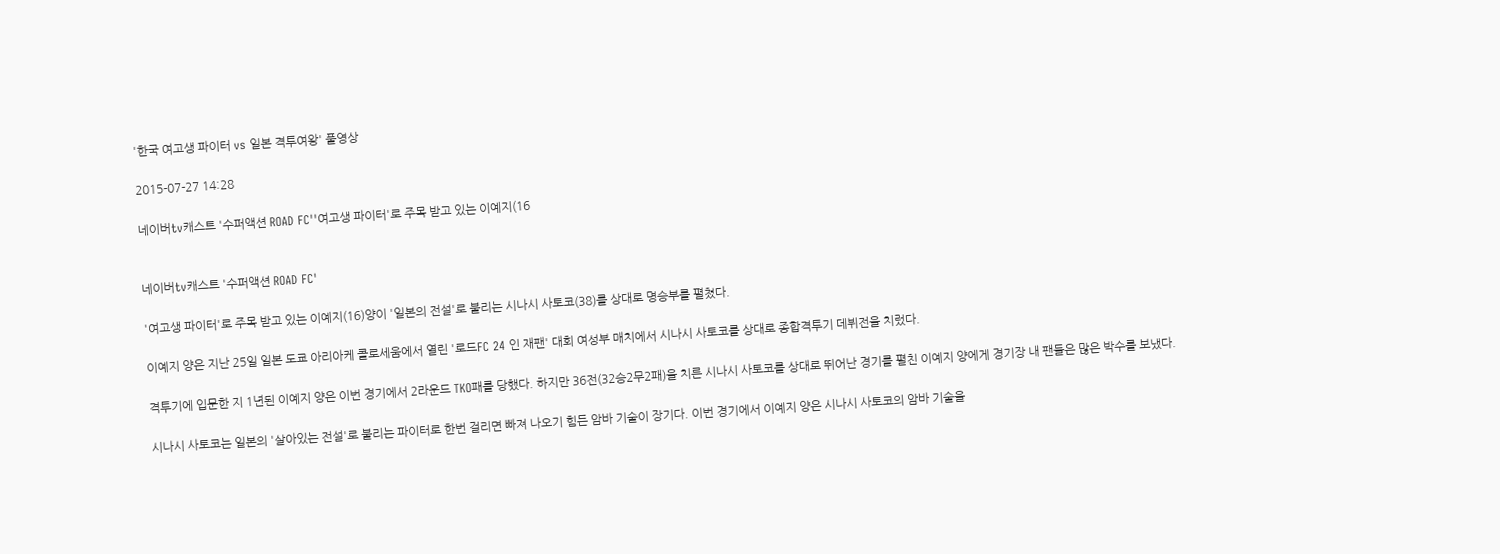'한국 여고생 파이터 vs 일본 격투여왕' 풀영상

2015-07-27 14:28

네이버tv캐스트 '수퍼액션 ROAD FC''여고생 파이터'로 주목 받고 있는 이예지(16


네이버tv캐스트 '수퍼액션 ROAD FC'

'여고생 파이터'로 주목 받고 있는 이예지(16)양이 '일본의 전설'로 불리는 시나시 사토코(38)를 상대로 명승부를 펼쳤다.

이예지 양은 지난 25일 일본 도쿄 아리아케 콜로세움에서 열린 '로드FC 24 인 재팬' 대회 여성부 매치에서 시나시 사토코를 상대로 종합격투기 데뷔전을 치렀다.

격투기에 입문한 지 1년된 이예지 양은 이번 경기에서 2라운드 TKO패를 당했다. 하지만 36전(32승2무2패)을 치른 시나시 사토코를 상대로 뛰어난 경기를 펼친 이예지 양에게 경기장 내 팬들은 많은 박수를 보냈다.

시나시 사토코는 일본의 '살아있는 전설'로 불리는 파이터로 한번 걸리면 빠져 나오기 힘든 암바 기술이 장기다. 이번 경기에서 이예지 양은 시나시 사토코의 암바 기술을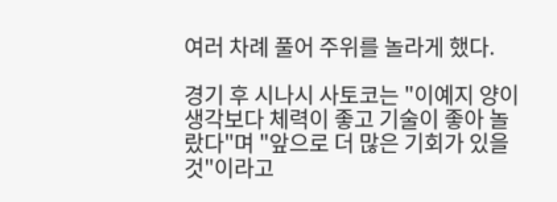여러 차례 풀어 주위를 놀라게 했다.

경기 후 시나시 사토코는 "이예지 양이 생각보다 체력이 좋고 기술이 좋아 놀랐다"며 "앞으로 더 많은 기회가 있을 것"이라고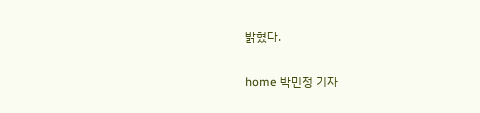밝혔다.

home 박민정 기자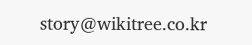story@wikitree.co.kr